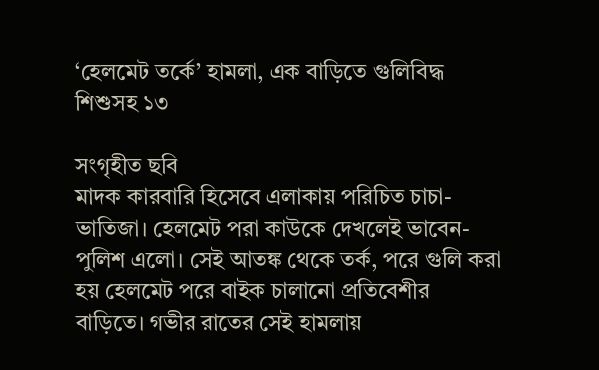‘হেলমেট তর্কে’ হামলা, এক বাড়িতে গুলিবিদ্ধ শিশুসহ ১৩

সংগৃহীত ছবি
মাদক কারবারি হিসেবে এলাকায় পরিচিত চাচা-ভাতিজা। হেলমেট পরা কাউকে দেখলেই ভাবেন- পুলিশ এলো। সেই আতঙ্ক থেকে তর্ক, পরে গুলি করা হয় হেলমেট পরে বাইক চালানো প্রতিবেশীর বাড়িতে। গভীর রাতের সেই হামলায়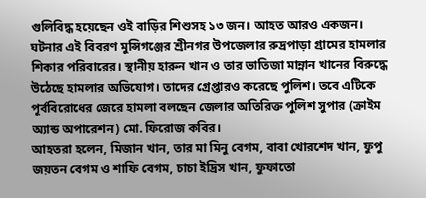গুলিবিদ্ধ হয়েছেন ওই বাড়ির শিশুসহ ১৩ জন। আহত আরও একজন।
ঘটনার এই বিবরণ মুন্সিগঞ্জের শ্রীনগর উপজেলার রুদ্রপাড়া গ্রামের হামলার শিকার পরিবারের। স্থানীয় হারুন খান ও তার ভাতিজা মান্নান খানের বিরুদ্ধে উঠেছে হামলার অভিযোগ। তাদের গ্রেপ্তারও করেছে পুলিশ। তবে এটিকে পূর্ববিরোধের জেরে হামলা বলছেন জেলার অতিরিক্ত পুলিশ সুপার (ক্রাইম অ্যান্ড অপারেশন) মো. ফিরোজ কবির।
আহতরা হলেন, মিজান খান, তার মা মিনু বেগম, বাবা খোরশেদ খান, ফুপু জয়তন বেগম ও শাফি বেগম, চাচা ইদ্রিস খান, ফুফাতো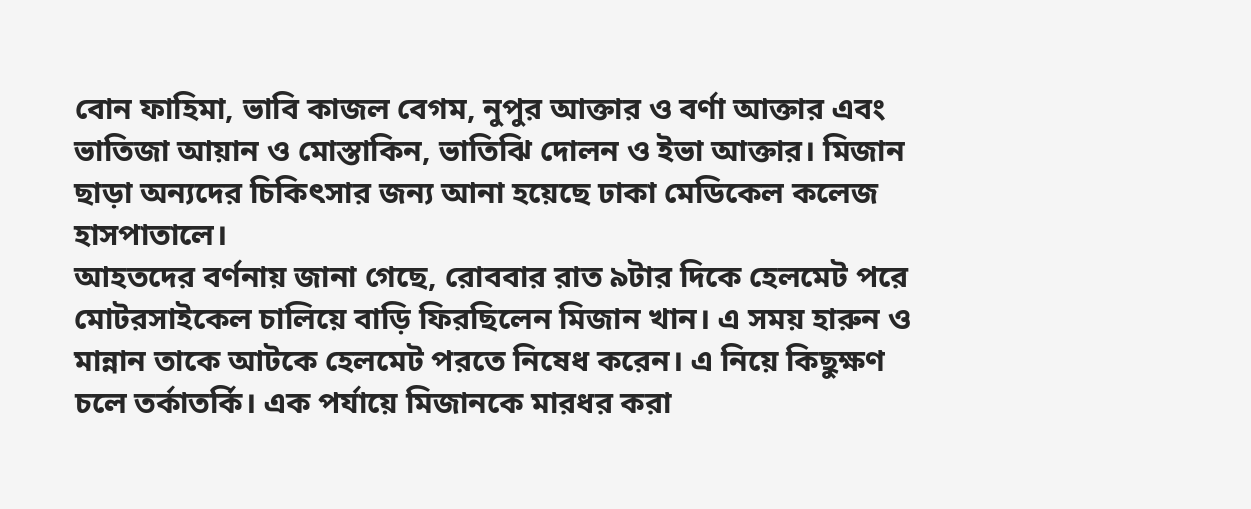বোন ফাহিমা, ভাবি কাজল বেগম, নুপুর আক্তার ও বর্ণা আক্তার এবং ভাতিজা আয়ান ও মোস্তাকিন, ভাতিঝি দোলন ও ইভা আক্তার। মিজান ছাড়া অন্যদের চিকিৎসার জন্য আনা হয়েছে ঢাকা মেডিকেল কলেজ হাসপাতালে।
আহতদের বর্ণনায় জানা গেছে, রোববার রাত ৯টার দিকে হেলমেট পরে মোটরসাইকেল চালিয়ে বাড়ি ফিরছিলেন মিজান খান। এ সময় হারুন ও মান্নান তাকে আটকে হেলমেট পরতে নিষেধ করেন। এ নিয়ে কিছুক্ষণ চলে তর্কাতর্কি। এক পর্যায়ে মিজানকে মারধর করা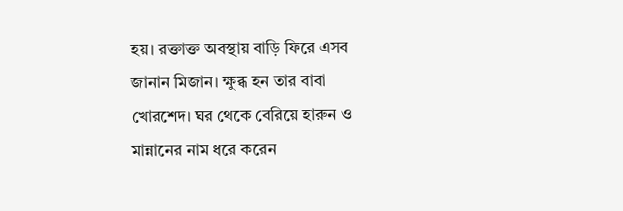হয়। রক্তাক্ত অবস্থায় বাড়ি ফিরে এসব জানান মিজান। ক্ষুব্ধ হন তার বাবা খোরশেদ। ঘর থেকে বেরিয়ে হারুন ও মান্নানের নাম ধরে করেন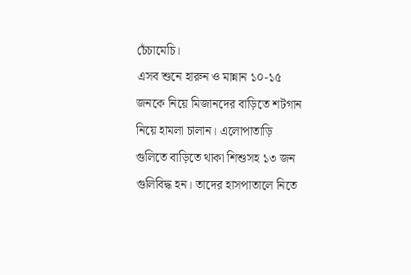চেঁচামেচি।
এসব শুনে হারুন ও মান্নান ১০-১৫ জনকে নিয়ে মিজানদের বাড়িতে শটগান নিয়ে হামলা চালান। এলোপাতাড়ি গুলিতে বাড়িতে থাকা শিশুসহ ১৩ জন গুলিবিদ্ধ হন। তাদের হাসপাতালে নিতে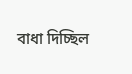বাধা দিচ্ছিল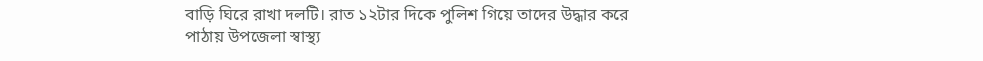বাড়ি ঘিরে রাখা দলটি। রাত ১২টার দিকে পুলিশ গিয়ে তাদের উদ্ধার করে পাঠায় উপজেলা স্বাস্থ্য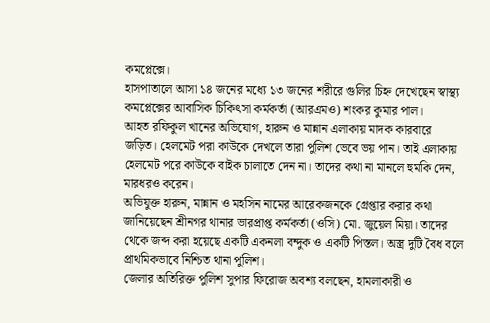কমপ্লেক্সে।
হাসপাতালে আসা ১৪ জনের মধ্যে ১৩ জনের শরীরে গুলির চিহ্ন দেখেছেন স্বাস্থ্য কমপ্লেক্সের আবাসিক চিকিৎসা কর্মকর্তা (আরএমও) শংকর কুমার পাল।
আহত রফিকুল খানের অভিযোগ, হারুন ও মান্নান এলাকায় মাদক কারবারে জড়িত। হেলমেট পরা কাউকে দেখলে তারা পুলিশ ভেবে ভয় পান। তাই এলাকায় হেলমেট পরে কাউকে বাইক চালাতে দেন না। তাদের কথা না মানলে হুমকি দেন, মারধরও করেন।
অভিযুক্ত হারুন, মান্নান ও মহসিন নামের আরেকজনকে গ্রেপ্তার করার কথা জানিয়েছেন শ্রীনগর থানার ভারপ্রাপ্ত কর্মকর্তা (ওসি) মো. জুয়েল মিয়া। তাদের থেকে জব্দ করা হয়েছে একটি একনলা বন্দুক ও একটি পিস্তল। অস্ত্র দুটি বৈধ বলে প্রাথমিকভাবে নিশ্চিত থানা পুলিশ।
জেলার অতিরিক্ত পুলিশ সুপার ফিরোজ অবশ্য বলছেন, হামলাকারী ও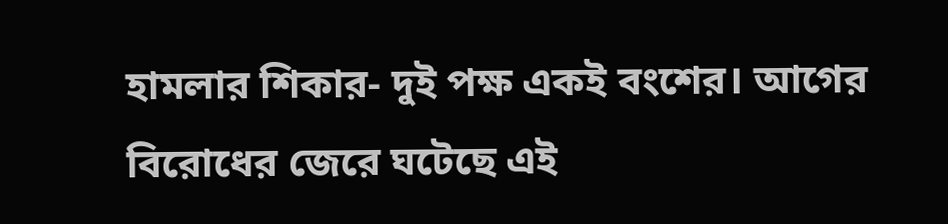হামলার শিকার- দুই পক্ষ একই বংশের। আগের বিরোধের জেরে ঘটেছে এই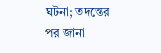ঘটনা; তদন্তের পর জানা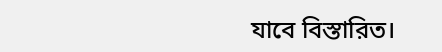যাবে বিস্তারিত।